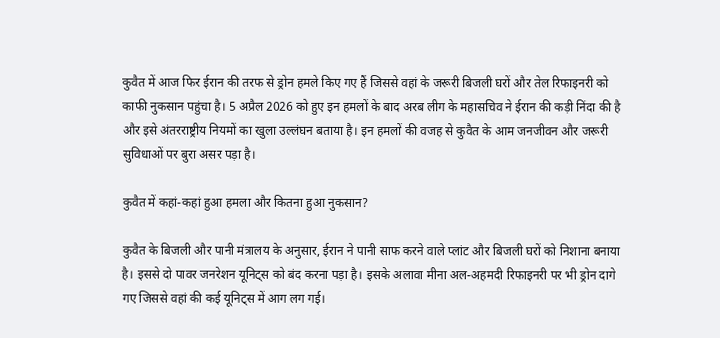कुवैत में आज फिर ईरान की तरफ से ड्रोन हमले किए गए हैं जिससे वहां के जरूरी बिजली घरों और तेल रिफाइनरी को काफी नुकसान पहुंचा है। 5 अप्रैल 2026 को हुए इन हमलों के बाद अरब लीग के महासचिव ने ईरान की कड़ी निंदा की है और इसे अंतरराष्ट्रीय नियमों का खुला उल्लंघन बताया है। इन हमलों की वजह से कुवैत के आम जनजीवन और जरूरी सुविधाओं पर बुरा असर पड़ा है।

कुवैत में कहां-कहां हुआ हमला और कितना हुआ नुकसान?

कुवैत के बिजली और पानी मंत्रालय के अनुसार, ईरान ने पानी साफ करने वाले प्लांट और बिजली घरों को निशाना बनाया है। इससे दो पावर जनरेशन यूनिट्स को बंद करना पड़ा है। इसके अलावा मीना अल-अहमदी रिफाइनरी पर भी ड्रोन दागे गए जिससे वहां की कई यूनिट्स में आग लग गई।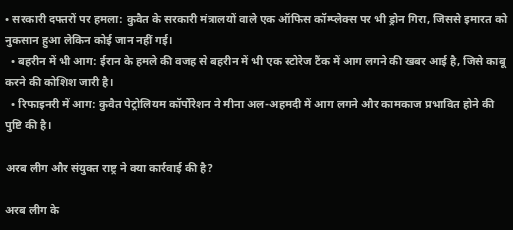• सरकारी दफ्तरों पर हमला: कुवैत के सरकारी मंत्रालयों वाले एक ऑफिस कॉम्प्लेक्स पर भी ड्रोन गिरा, जिससे इमारत को नुकसान हुआ लेकिन कोई जान नहीं गई।
  • बहरीन में भी आग: ईरान के हमले की वजह से बहरीन में भी एक स्टोरेज टैंक में आग लगने की खबर आई है, जिसे काबू करने की कोशिश जारी है।
  • रिफाइनरी में आग: कुवैत पेट्रोलियम कॉर्पोरेशन ने मीना अल-अहमदी में आग लगने और कामकाज प्रभावित होने की पुष्टि की है।

अरब लीग और संयुक्त राष्ट्र ने क्या कार्रवाई की है?

अरब लीग के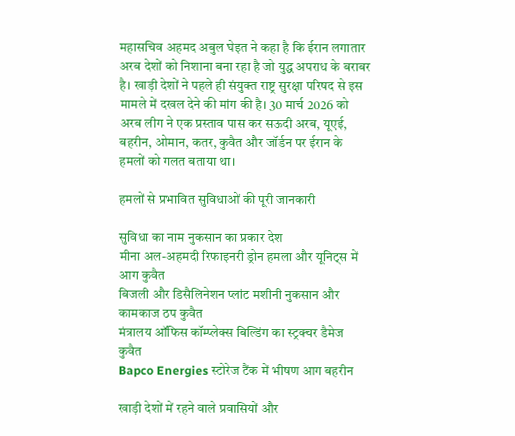महासचिव अहमद अबुल घेइत ने कहा है कि ईरान लगातार अरब देशों को निशाना बना रहा है जो युद्ध अपराध के बराबर है। खाड़ी देशों ने पहले ही संयुक्त राष्ट्र सुरक्षा परिषद से इस मामले में दखल देने की मांग की है। 30 मार्च 2026 को अरब लीग ने एक प्रस्ताव पास कर सऊदी अरब, यूएई, बहरीन, ओमान, कतर, कुवैत और जॉर्डन पर ईरान के हमलों को गलत बताया था।

हमलों से प्रभावित सुविधाओं की पूरी जानकारी

सुविधा का नाम नुकसान का प्रकार देश
मीना अल-अहमदी रिफाइनरी ड्रोन हमला और यूनिट्स में आग कुवैत
बिजली और डिसैलिनेशन प्लांट मशीनी नुकसान और कामकाज ठप कुवैत
मंत्रालय ऑफिस कॉम्प्लेक्स बिल्डिंग का स्ट्रक्चर डैमेज कुवैत
Bapco Energies स्टोरेज टैंक में भीषण आग बहरीन

खाड़ी देशों में रहने वाले प्रवासियों और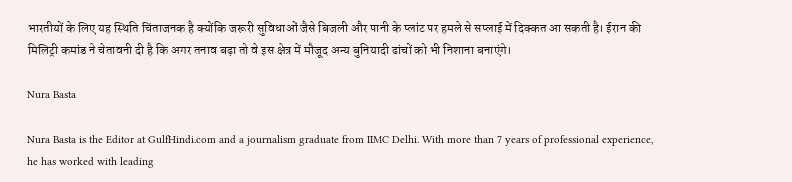भारतीयों के लिए यह स्थिति चिंताजनक है क्योंकि जरूरी सुविधाओं जैसे बिजली और पानी के प्लांट पर हमले से सप्लाई में दिक्कत आ सकती है। ईरान की मिलिट्री कमांड ने चेतावनी दी है कि अगर तनाव बढ़ा तो वे इस क्षेत्र में मौजूद अन्य बुनियादी ढांचों को भी निशाना बनाएंगे।

Nura Basta

Nura Basta is the Editor at GulfHindi.com and a journalism graduate from IIMC Delhi. With more than 7 years of professional experience, he has worked with leading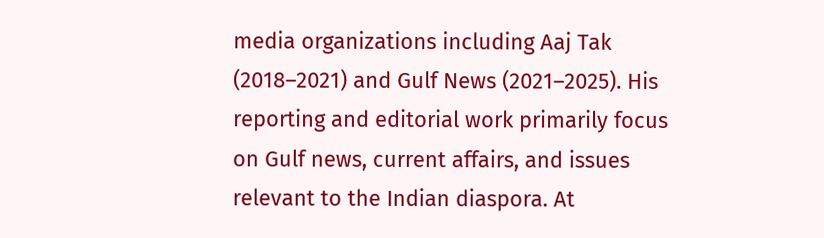media organizations including Aaj Tak (2018–2021) and Gulf News (2021–2025). His reporting and editorial work primarily focus on Gulf news, current affairs, and issues relevant to the Indian diaspora. At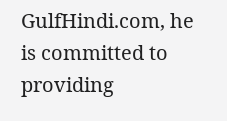GulfHindi.com, he is committed to providing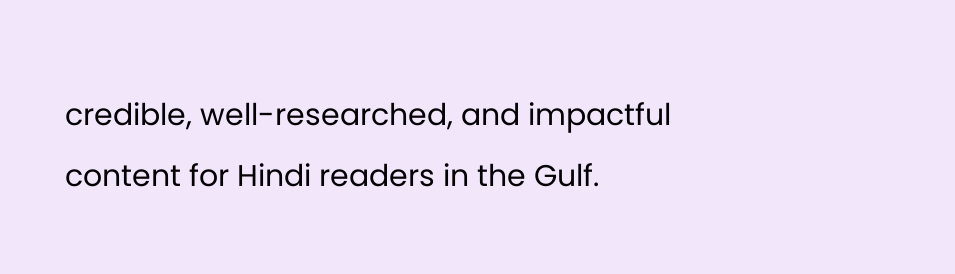credible, well-researched, and impactful content for Hindi readers in the Gulf.